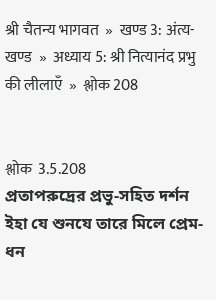श्री चैतन्य भागवत  »  खण्ड 3: अंत्य-खण्ड  »  अध्याय 5: श्री नित्यानंद प्रभु की लीलाएँ  »  श्लोक 208


श्लोक  3.5.208
প্রতাপরুদ্রের প্রভু-সহিত দর্শন
ইহা যে শুনযে তারে মিলে প্রেম-ধন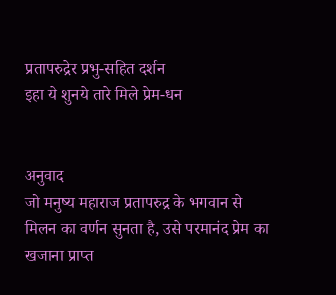प्रतापरुद्रेर प्रभु-सहित दर्शन
इहा ये शुनये तारे मिले प्रेम-धन


अनुवाद
जो मनुष्य महाराज प्रतापरुद्र के भगवान से मिलन का वर्णन सुनता है, उसे परमानंद प्रेम का खजाना प्राप्त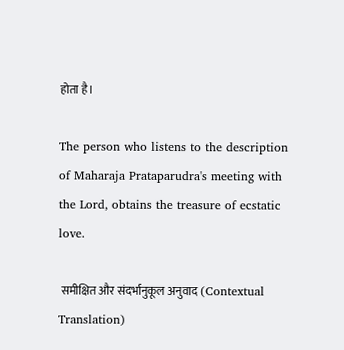होता है।

The person who listens to the description of Maharaja Prataparudra's meeting with the Lord, obtains the treasure of ecstatic love.

 समीक्षित और संदर्भानुकूल अनुवाद (Contextual Translation)